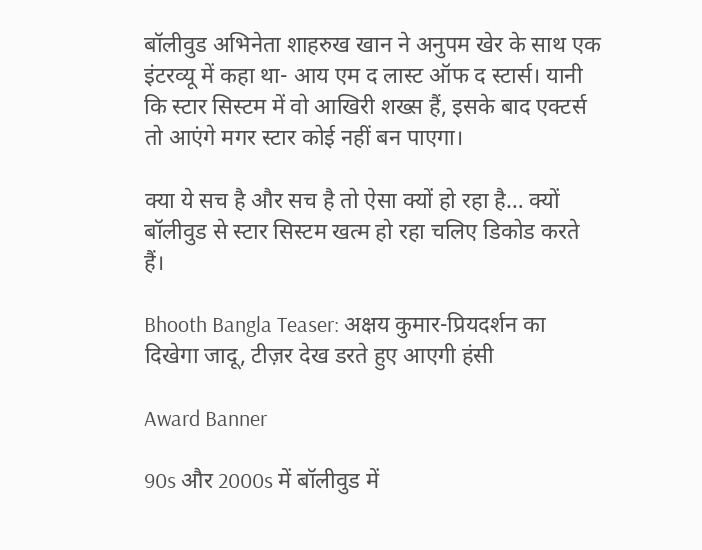बॉलीवुड अभिनेता शाहरुख खान ने अनुपम खेर के साथ एक इंटरव्यू में कहा था- आय एम द लास्ट ऑफ द स्टार्स। यानी कि स्टार सिस्टम में वो आखिरी शख्स हैं, इसके बाद एक्टर्स तो आएंगे मगर स्टार कोई नहीं बन पाएगा।

क्या ये सच है और सच है तो ऐसा क्यों हो रहा है… क्यों बॉलीवुड से स्टार सिस्टम खत्म हो रहा चलिए डिकोड करते हैं।

Bhooth Bangla Teaser: अक्षय कुमार-प्रियदर्शन का दिखेगा जादू, टीज़र देख डरते हुए आएगी हंसी

Award Banner

90s और 2000s में बॉलीवुड में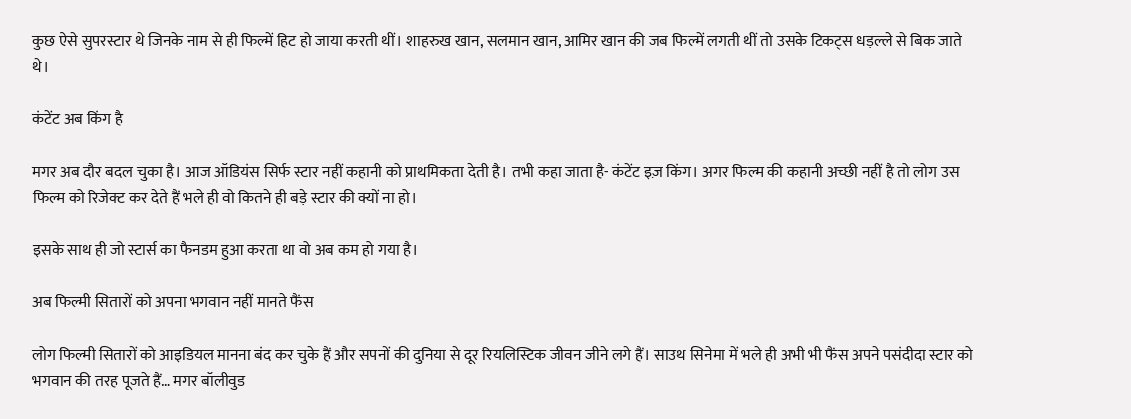कुछ ऐसे सुपरस्टार थे जिनके नाम से ही फिल्में हिट हो जाया करती थीं। शाहरुख खान, सलमान खान, आमिर खान की जब फिल्में लगती थीं तो उसके टिकट्स धड़ल्ले से बिक जाते थे।

कंटेंट अब किंग है

मगर अब दौर बदल चुका है। आज ऑडियंस सिर्फ स्टार नहीं कहानी को प्राथमिकता देती है। तभी कहा जाता है- कंटेंट इज़ किंग। अगर फिल्म की कहानी अच्छी नहीं है तो लोग उस फिल्म को रिजेक्ट कर देते हैं भले ही वो कितने ही बड़े स्टार की क्यों ना हो।

इसके साथ ही जो स्टार्स का फैनडम हुआ करता था वो अब कम हो गया है।

अब फिल्मी सितारों को अपना भगवान नहीं मानते फैंस

लोग फिल्मी सितारों को आइडियल मानना बंद कर चुके हैं और सपनों की दुनिया से दूर रियलिस्टिक जीवन जीने लगे हैं। साउथ सिनेमा में भले ही अभी भी फैंस अपने पसंदीदा स्टार को भगवान की तरह पूजते हैं… मगर बॉलीवुड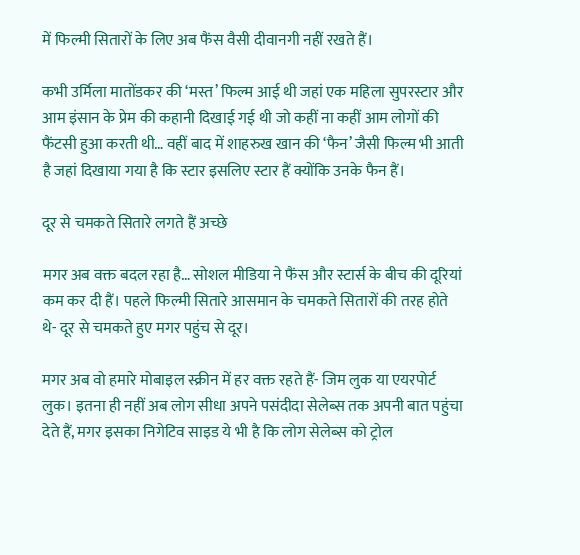में फिल्मी सितारों के लिए अब फैंस वैसी दीवानगी नहीं रखते हैं।

कभी उर्मिला मातोंडकर की ‘मस्त’ फिल्म आई थी जहां एक महिला सुपरस्टार और आम इंसान के प्रेम की कहानी दिखाई गई थी जो कहीं ना कहीं आम लोगों की फैंटसी हुआ करती थी… वहीं बाद में शाहरुख खान की ‘फैन’ जैसी फिल्म भी आती है जहां दिखाया गया है कि स्टार इसलिए स्टार हैं क्योंकि उनके फैन हैं।

दूर से चमकते सितारे लगते हैं अच्छे

मगर अब वक्त बदल रहा है… सोशल मीडिया ने फैंस और स्टार्स के बीच की दूरियां कम कर दी हैं। पहले फिल्मी सितारे आसमान के चमकते सितारों की तरह होते थे- दूर से चमकते हुए मगर पहुंच से दूर।

मगर अब वो हमारे मोबाइल स्क्रीन में हर वक्त रहते हैं- जिम लुक या एयरपोर्ट लुक। इतना ही नहीं अब लोग सीधा अपने पसंदीदा सेलेब्स तक अपनी बात पहुंचा देते हैं, मगर इसका निगेटिव साइड ये भी है कि लोग सेलेब्स को ट्रोल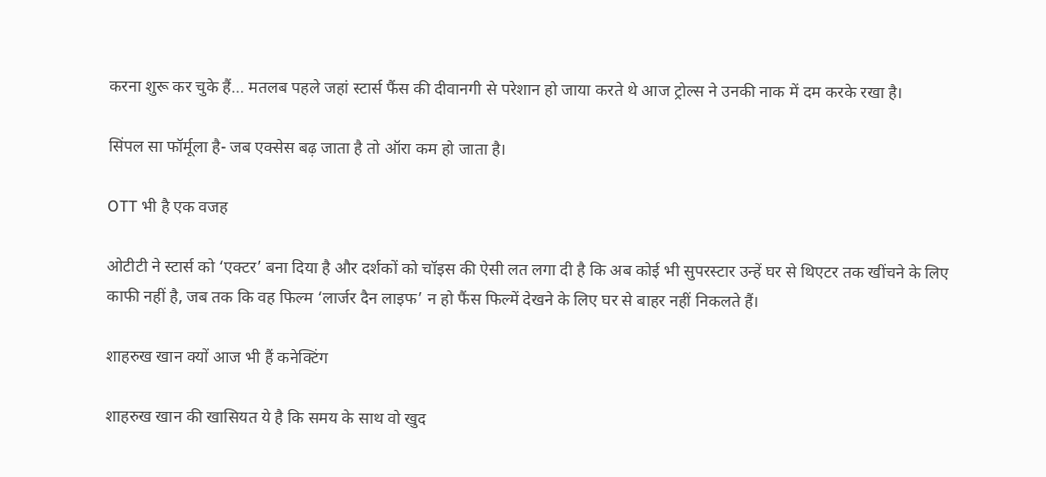करना शुरू कर चुके हैं… मतलब पहले जहां स्टार्स फैंस की दीवानगी से परेशान हो जाया करते थे आज ट्रोल्स ने उनकी नाक में दम करके रखा है।

सिंपल सा फॉर्मूला है- जब एक्सेस बढ़ जाता है तो ऑरा कम हो जाता है।

OTT भी है एक वजह

ओटीटी ने स्टार्स को ‘एक्टर’ बना दिया है और दर्शकों को चॉइस की ऐसी लत लगा दी है कि अब कोई भी सुपरस्टार उन्हें घर से थिएटर तक खींचने के लिए काफी नहीं है, जब तक कि वह फिल्म ‘लार्जर दैन लाइफ’ न हो फैंस फिल्में देखने के लिए घर से बाहर नहीं निकलते हैं।

शाहरुख खान क्यों आज भी हैं कनेक्टिंग

शाहरुख खान की खासियत ये है कि समय के साथ वो खुद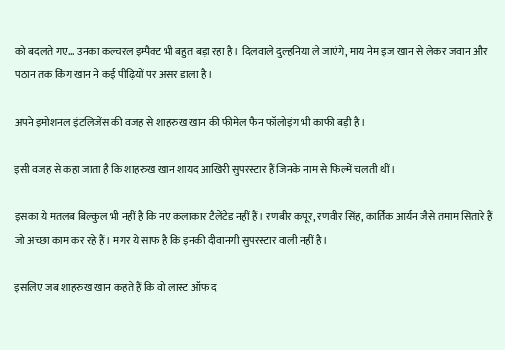को बदलते गए… उनका कल्चरल इम्पैक्ट भी बहुत बड़ा रहा है। दिलवाले दुल्हनिया ले जाएंगे, माय नेम इज खान से लेकर जवान और पठान तक किंग खान ने कई पीढ़ियों पर असर डाला है।

अपने इमोशनल इंटलिजेंस की वजह से शाहरुख खान की फीमेल फैन फॉलोइंग भी काफी बड़ी है।

इसी वजह से कहा जाता है कि शाहरुख खान शायद आखिरी सुपरस्टार हैं जिनके नाम से फिल्में चलती थीं।

इसका ये मतलब बिल्कुल भी नहीं है कि नए कलाकार टैलेंटेड नहीं हैं। रणबीर कपूर, रणवीर सिंह, कार्तिक आर्यन जैसे तमाम सितारे हैं जो अच्छा काम कर रहे हैं। मगर ये साफ है कि इनकी दीवानगी सुपरस्टार वाली नहीं है।

इसलिए जब शाहरुख खान कहते हैं कि वो लास्ट ऑफ द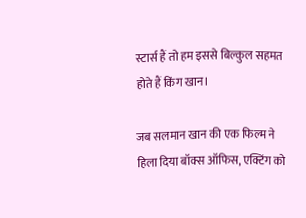स्टार्स हैं तो हम इससे बिल्कुल सहमत होते हैं किंग खान।

जब सलमान खान की एक फिल्म ने हिला दिया बॉक्स ऑफिस, एक्टिंग को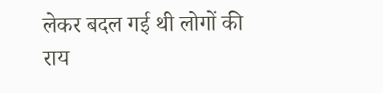लेकर बदल गई थी लोगों की राय